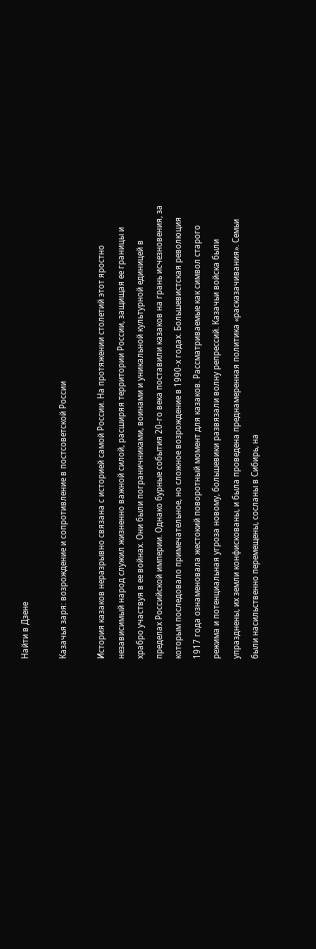Найти в Дзене

Казачья заря: возрождение и сопротивление в постсоветской России

История казаков неразрывно связана с историей самой России. На протяжении столетий этот яростно независимый народ служил жизненно важной силой, расширяя территории России, защищая ее границы и храбро участвуя в ее войнах. Они были пограничниками, воинами и уникальной культурной единицей в пределах Российской империи. Однако бурные события 20-го века поставили казаков на грань исчезновения, за которым последовало примечательное, но сложное возрождение в 1990-х годах. Большевистская революция 1917 года ознаменовала жестокий поворотный момент для казаков. Рассматриваемые как символ старого режима и потенциальная угроза новому, большевики развязали волну репрессий. Казачьи войска были упразднены, их земли конфискованы, и была проведена преднамеренная политика «расказачивания». Семьи были насильственно перемещены, сосланы в Сибирь, на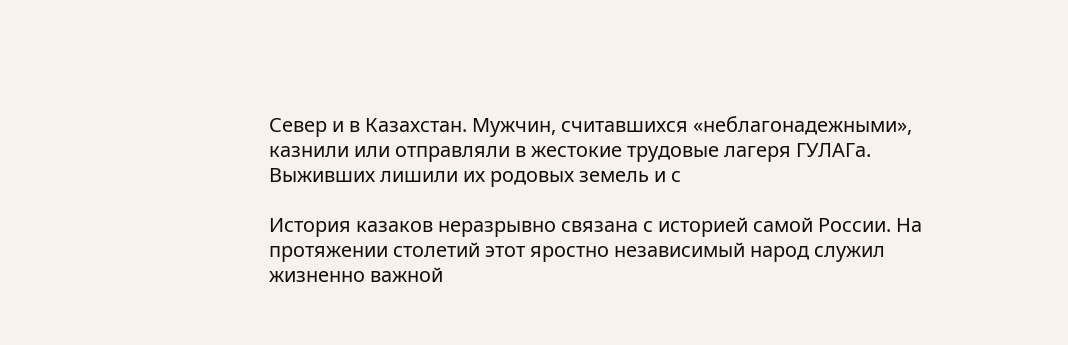Север и в Казахстан. Мужчин, считавшихся «неблагонадежными», казнили или отправляли в жестокие трудовые лагеря ГУЛАГа. Выживших лишили их родовых земель и с

История казаков неразрывно связана с историей самой России. На протяжении столетий этот яростно независимый народ служил жизненно важной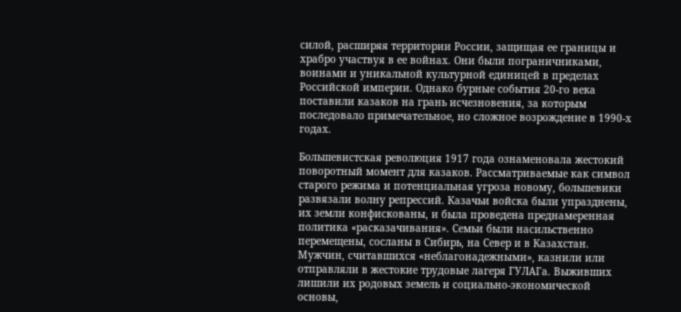силой, расширяя территории России, защищая ее границы и храбро участвуя в ее войнах. Они были пограничниками, воинами и уникальной культурной единицей в пределах Российской империи. Однако бурные события 20-го века поставили казаков на грань исчезновения, за которым последовало примечательное, но сложное возрождение в 1990-х годах.

Большевистская революция 1917 года ознаменовала жестокий поворотный момент для казаков. Рассматриваемые как символ старого режима и потенциальная угроза новому, большевики развязали волну репрессий. Казачьи войска были упразднены, их земли конфискованы, и была проведена преднамеренная политика «расказачивания». Семьи были насильственно перемещены, сосланы в Сибирь, на Север и в Казахстан. Мужчин, считавшихся «неблагонадежными», казнили или отправляли в жестокие трудовые лагеря ГУЛАГа. Выживших лишили их родовых земель и социально-экономической основы,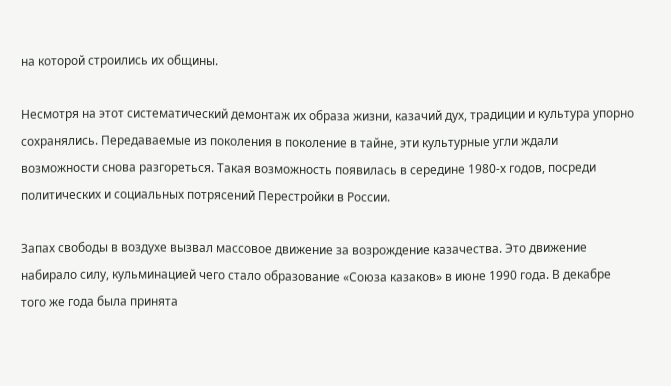на которой строились их общины.

Несмотря на этот систематический демонтаж их образа жизни, казачий дух, традиции и культура упорно сохранялись. Передаваемые из поколения в поколение в тайне, эти культурные угли ждали возможности снова разгореться. Такая возможность появилась в середине 1980-х годов, посреди политических и социальных потрясений Перестройки в России.

Запах свободы в воздухе вызвал массовое движение за возрождение казачества. Это движение набирало силу, кульминацией чего стало образование «Союза казаков» в июне 1990 года. В декабре того же года была принята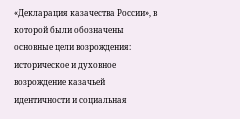«Декларация казачества России», в которой были обозначены основные цели возрождения: историческое и духовное возрождение казачьей идентичности и социальная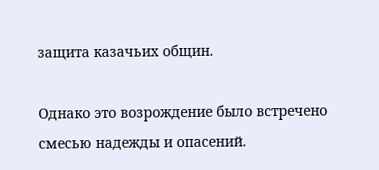защита казачьих общин.

Однако это возрождение было встречено смесью надежды и опасений.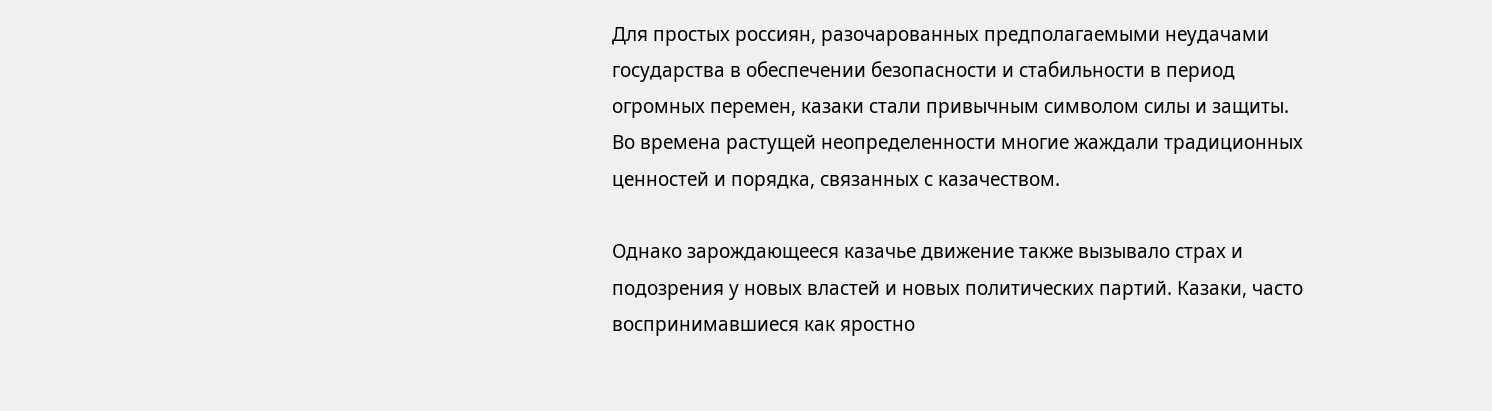Для простых россиян, разочарованных предполагаемыми неудачами государства в обеспечении безопасности и стабильности в период огромных перемен, казаки стали привычным символом силы и защиты. Во времена растущей неопределенности многие жаждали традиционных ценностей и порядка, связанных с казачеством.

Однако зарождающееся казачье движение также вызывало страх и подозрения у новых властей и новых политических партий. Казаки, часто воспринимавшиеся как яростно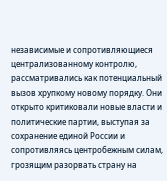независимые и сопротивляющиеся централизованному контролю, рассматривались как потенциальный вызов хрупкому новому порядку. Они открыто критиковали новые власти и политические партии, выступая за сохранение единой России и сопротивляясь центробежным силам, грозящим разорвать страну на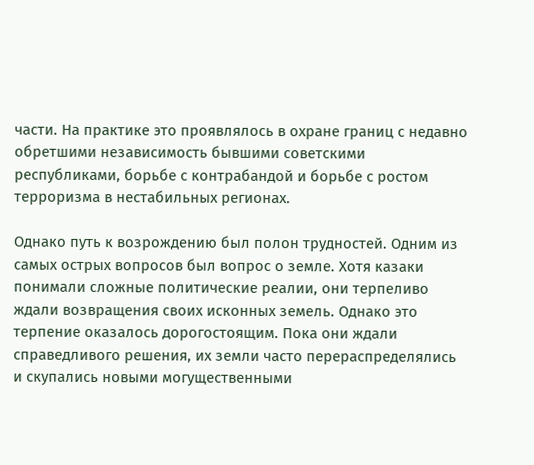части. На практике это проявлялось в охране границ с недавно обретшими независимость бывшими советскими республиками, борьбе с контрабандой и борьбе с ростом терроризма в нестабильных регионах.

Однако путь к возрождению был полон трудностей. Одним из самых острых вопросов был вопрос о земле. Хотя казаки понимали сложные политические реалии, они терпеливо ждали возвращения своих исконных земель. Однако это терпение оказалось дорогостоящим. Пока они ждали справедливого решения, их земли часто перераспределялись и скупались новыми могущественными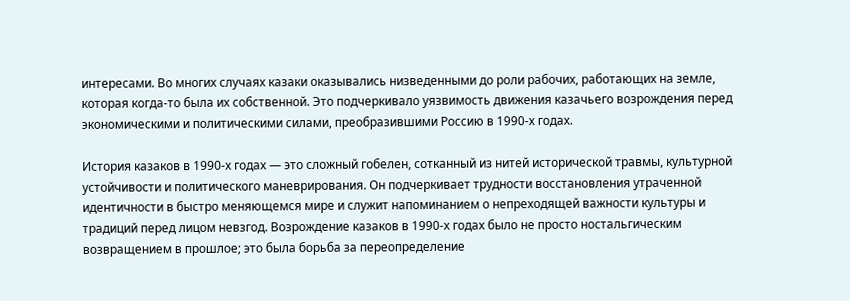интересами. Во многих случаях казаки оказывались низведенными до роли рабочих, работающих на земле, которая когда-то была их собственной. Это подчеркивало уязвимость движения казачьего возрождения перед экономическими и политическими силами, преобразившими Россию в 1990-х годах.

История казаков в 1990-х годах — это сложный гобелен, сотканный из нитей исторической травмы, культурной устойчивости и политического маневрирования. Он подчеркивает трудности восстановления утраченной идентичности в быстро меняющемся мире и служит напоминанием о непреходящей важности культуры и традиций перед лицом невзгод. Возрождение казаков в 1990-х годах было не просто ностальгическим возвращением в прошлое; это была борьба за переопределение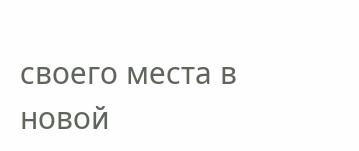своего места в новой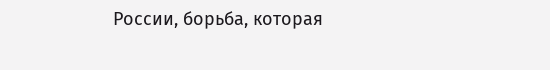России, борьба, которая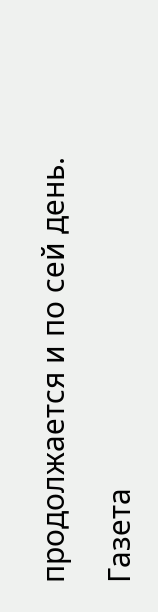продолжается и по сей день.

Газета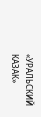«УРАЛЬСКИЙ КАЗАК»